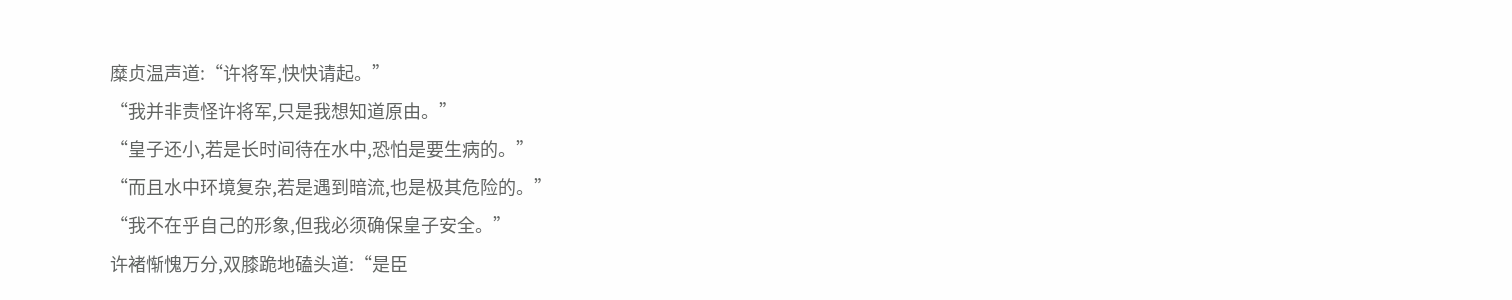糜贞温声道:“许将军,快快请起。”
“我并非责怪许将军,只是我想知道原由。”
“皇子还小,若是长时间待在水中,恐怕是要生病的。”
“而且水中环境复杂,若是遇到暗流,也是极其危险的。”
“我不在乎自己的形象,但我必须确保皇子安全。”
许褚惭愧万分,双膝跪地磕头道:“是臣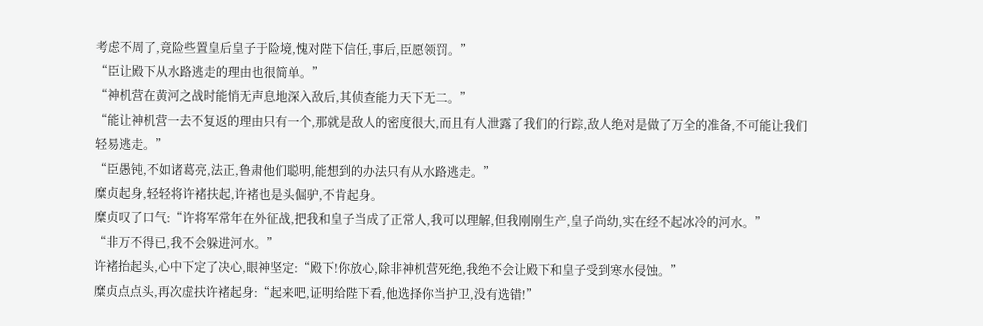考虑不周了,竟险些置皇后皇子于险境,愧对陛下信任,事后,臣愿领罚。”
“臣让殿下从水路逃走的理由也很简单。”
“神机营在黄河之战时能悄无声息地深入敌后,其侦查能力天下无二。”
“能让神机营一去不复返的理由只有一个,那就是敌人的密度很大,而且有人泄露了我们的行踪,敌人绝对是做了万全的准备,不可能让我们轻易逃走。”
“臣愚钝,不如诸葛亮,法正,鲁肃他们聪明,能想到的办法只有从水路逃走。”
糜贞起身,轻轻将许褚扶起,许褚也是头倔驴,不肯起身。
糜贞叹了口气:“许将军常年在外征战,把我和皇子当成了正常人,我可以理解,但我刚刚生产,皇子尚幼,实在经不起冰冷的河水。”
“非万不得已,我不会躲进河水。”
许褚抬起头,心中下定了决心,眼神坚定:“殿下!你放心,除非神机营死绝,我绝不会让殿下和皇子受到寒水侵蚀。”
糜贞点点头,再次虚扶许褚起身:“起来吧,证明给陛下看,他选择你当护卫,没有选错!”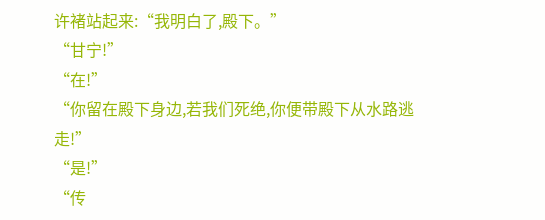许褚站起来:“我明白了,殿下。”
“甘宁!”
“在!”
“你留在殿下身边,若我们死绝,你便带殿下从水路逃走!”
“是!”
“传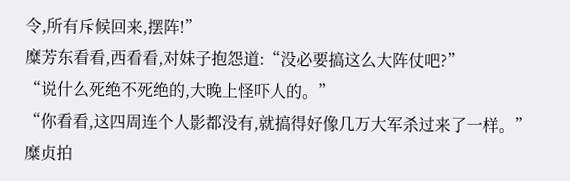令,所有斥候回来,摆阵!”
糜芳东看看,西看看,对妹子抱怨道:“没必要搞这么大阵仗吧?”
“说什么死绝不死绝的,大晚上怪吓人的。”
“你看看,这四周连个人影都没有,就搞得好像几万大军杀过来了一样。”
糜贞拍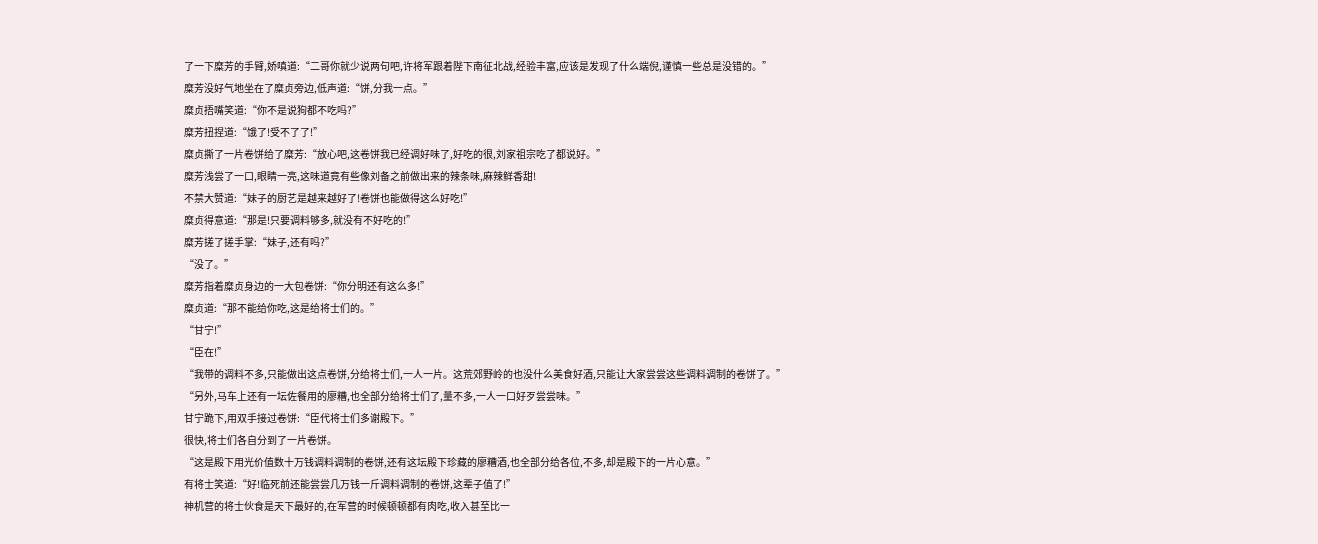了一下糜芳的手臂,娇嗔道:“二哥你就少说两句吧,许将军跟着陛下南征北战,经验丰富,应该是发现了什么端倪,谨慎一些总是没错的。”
糜芳没好气地坐在了糜贞旁边,低声道:“饼,分我一点。”
糜贞捂嘴笑道:“你不是说狗都不吃吗?”
糜芳扭捏道:“饿了!受不了了!”
糜贞撕了一片卷饼给了糜芳:“放心吧,这卷饼我已经调好味了,好吃的很,刘家祖宗吃了都说好。”
糜芳浅尝了一口,眼睛一亮,这味道竟有些像刘备之前做出来的辣条味,麻辣鲜香甜!
不禁大赞道:“妹子的厨艺是越来越好了!卷饼也能做得这么好吃!”
糜贞得意道:“那是!只要调料够多,就没有不好吃的!”
糜芳搓了搓手掌:“妹子,还有吗?”
“没了。”
糜芳指着糜贞身边的一大包卷饼:“你分明还有这么多!”
糜贞道:“那不能给你吃,这是给将士们的。”
“甘宁!”
“臣在!”
“我带的调料不多,只能做出这点卷饼,分给将士们,一人一片。这荒郊野岭的也没什么美食好酒,只能让大家尝尝这些调料调制的卷饼了。”
“另外,马车上还有一坛佐餐用的廖糟,也全部分给将士们了,量不多,一人一口好歹尝尝味。”
甘宁跪下,用双手接过卷饼:“臣代将士们多谢殿下。”
很快,将士们各自分到了一片卷饼。
“这是殿下用光价值数十万钱调料调制的卷饼,还有这坛殿下珍藏的廖糟酒,也全部分给各位,不多,却是殿下的一片心意。”
有将士笑道:“好!临死前还能尝尝几万钱一斤调料调制的卷饼,这辈子值了!”
神机营的将士伙食是天下最好的,在军营的时候顿顿都有肉吃,收入甚至比一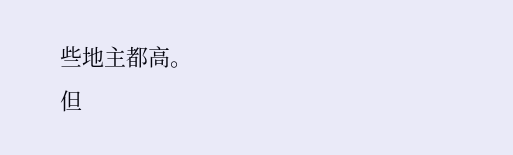些地主都高。
但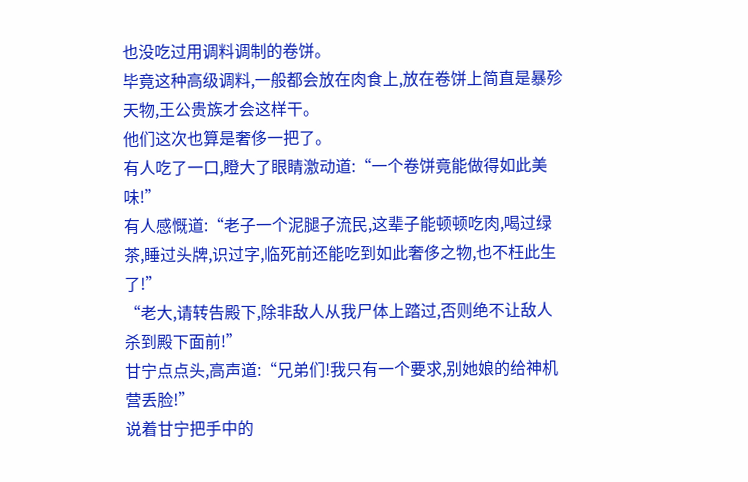也没吃过用调料调制的卷饼。
毕竟这种高级调料,一般都会放在肉食上,放在卷饼上简直是暴殄天物,王公贵族才会这样干。
他们这次也算是奢侈一把了。
有人吃了一口,瞪大了眼睛激动道:“一个卷饼竟能做得如此美味!”
有人感慨道:“老子一个泥腿子流民,这辈子能顿顿吃肉,喝过绿茶,睡过头牌,识过字,临死前还能吃到如此奢侈之物,也不枉此生了!”
“老大,请转告殿下,除非敌人从我尸体上踏过,否则绝不让敌人杀到殿下面前!”
甘宁点点头,高声道:“兄弟们!我只有一个要求,别她娘的给神机营丢脸!”
说着甘宁把手中的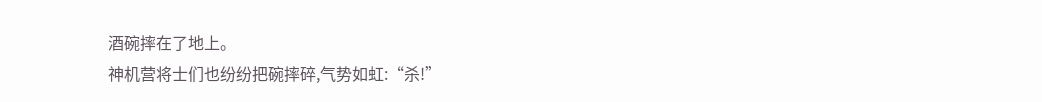酒碗摔在了地上。
神机营将士们也纷纷把碗摔碎,气势如虹:“杀!”